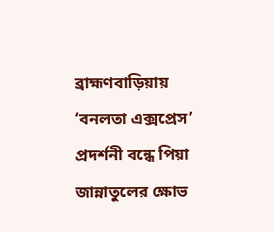ব্রাহ্মণবাড়িয়ায় ‘বনলতা এক্সপ্রেস’ প্রদর্শনী বন্ধে পিয়া জান্নাতুলের ক্ষোভ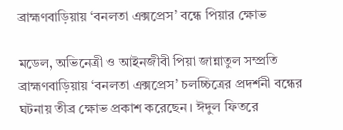ব্রাহ্মণবাড়িয়ায় ‘বনলতা এক্সপ্রেস’ বন্ধে পিয়ার ক্ষোভ

মডেল, অভিনেত্রী ও আইনজীবী পিয়া জান্নাতুল সম্প্রতি ব্রাহ্মণবাড়িয়ায় ‘বনলতা এক্সপ্রেস’ চলচ্চিত্রের প্রদর্শনী বন্ধের ঘটনায় তীব্র ক্ষোভ প্রকাশ করেছেন। ঈদুল ফিতরে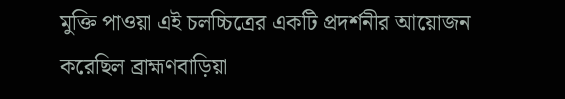মুক্তি পাওয়া এই চলচ্চিত্রের একটি প্রদর্শনীর আয়োজন করেছিল ব্রাহ্মণবাড়িয়া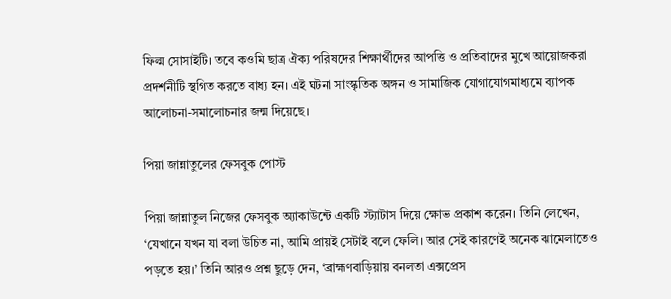ফিল্ম সোসাইটি। তবে কওমি ছাত্র ঐক্য পরিষদের শিক্ষার্থীদের আপত্তি ও প্রতিবাদের মুখে আয়োজকরা প্রদর্শনীটি স্থগিত করতে বাধ্য হন। এই ঘটনা সাংস্কৃতিক অঙ্গন ও সামাজিক যোগাযোগমাধ্যমে ব্যাপক আলোচনা-সমালোচনার জন্ম দিয়েছে।

পিয়া জান্নাতুলের ফেসবুক পোস্ট

পিয়া জান্নাতুল নিজের ফেসবুক অ্যাকাউন্টে একটি স্ট্যাটাস দিয়ে ক্ষোভ প্রকাশ করেন। তিনি লেখেন, ‘যেখানে যখন যা বলা উচিত না, আমি প্রায়ই সেটাই বলে ফেলি। আর সেই কারণেই অনেক ঝামেলাতেও পড়তে হয়।’ তিনি আরও প্রশ্ন ছুড়ে দেন, ‘ব্রাহ্মণবাড়িয়ায় বনলতা এক্সপ্রেস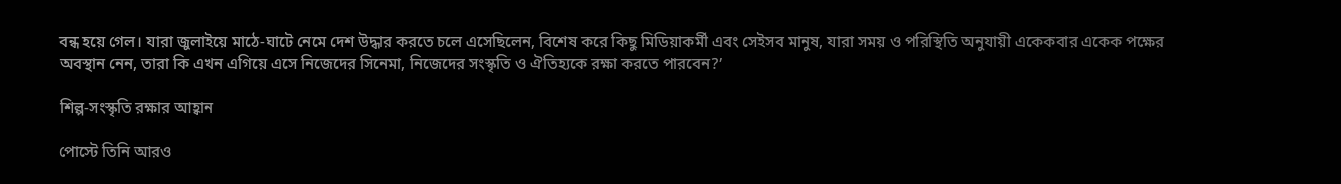বন্ধ হয়ে গেল। যারা জুলাইয়ে মাঠে-ঘাটে নেমে দেশ উদ্ধার করতে চলে এসেছিলেন, বিশেষ করে কিছু মিডিয়াকর্মী এবং সেইসব মানুষ, যারা সময় ও পরিস্থিতি অনুযায়ী একেকবার একেক পক্ষের অবস্থান নেন, তারা কি এখন এগিয়ে এসে নিজেদের সিনেমা, নিজেদের সংস্কৃতি ও ঐতিহ্যকে রক্ষা করতে পারবেন?’

শিল্প-সংস্কৃতি রক্ষার আহ্বান

পোস্টে তিনি আরও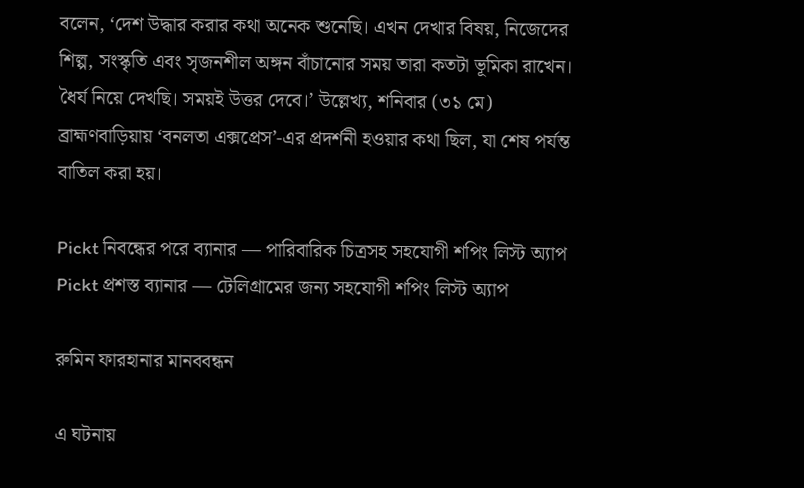বলেন, ‘দেশ উদ্ধার করার কথা অনেক শুনেছি। এখন দেখার বিষয়, নিজেদের শিল্প, সংস্কৃতি এবং সৃজনশীল অঙ্গন বাঁচানোর সময় তারা কতটা ভূমিকা রাখেন। ধৈর্য নিয়ে দেখছি। সময়ই উত্তর দেবে।’ উল্লেখ্য, শনিবার (৩১ মে) ব্রাহ্মণবাড়িয়ায় ‘বনলতা এক্সপ্রেস’-এর প্রদর্শনী হওয়ার কথা ছিল, যা শেষ পর্যন্ত বাতিল করা হয়।

Pickt নিবন্ধের পরে ব্যানার — পারিবারিক চিত্রসহ সহযোগী শপিং লিস্ট অ্যাপ
Pickt প্রশস্ত ব্যানার — টেলিগ্রামের জন্য সহযোগী শপিং লিস্ট অ্যাপ

রুমিন ফারহানার মানববন্ধন

এ ঘটনায়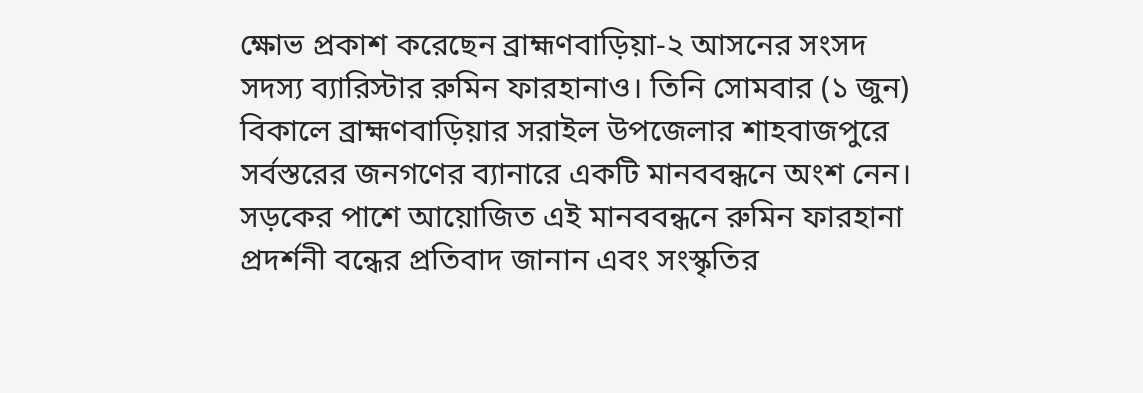ক্ষোভ প্রকাশ করেছেন ব্রাহ্মণবাড়িয়া-২ আসনের সংসদ সদস্য ব্যারিস্টার রুমিন ফারহানাও। তিনি সোমবার (১ জুন) বিকালে ব্রাহ্মণবাড়িয়ার সরাইল উপজেলার শাহবাজপুরে সর্বস্তরের জনগণের ব্যানারে একটি মানববন্ধনে অংশ নেন। সড়কের পাশে আয়োজিত এই মানববন্ধনে রুমিন ফারহানা প্রদর্শনী বন্ধের প্রতিবাদ জানান এবং সংস্কৃতির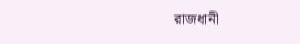রাজধানী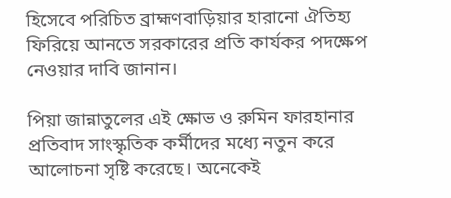হিসেবে পরিচিত ব্রাহ্মণবাড়িয়ার হারানো ঐতিহ্য ফিরিয়ে আনতে সরকারের প্রতি কার্যকর পদক্ষেপ নেওয়ার দাবি জানান।

পিয়া জান্নাতুলের এই ক্ষোভ ও রুমিন ফারহানার প্রতিবাদ সাংস্কৃতিক কর্মীদের মধ্যে নতুন করে আলোচনা সৃষ্টি করেছে। অনেকেই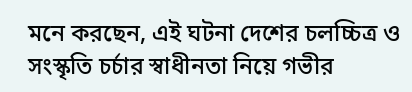মনে করছেন, এই ঘটনা দেশের চলচ্চিত্র ও সংস্কৃতি চর্চার স্বাধীনতা নিয়ে গভীর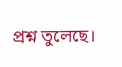প্রশ্ন তুলেছে।